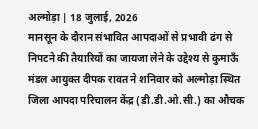अल्मोड़ा | 18 जुलाई, 2026
मानसून के दौरान संभावित आपदाओं से प्रभावी ढंग से निपटने की तैयारियों का जायजा लेने के उद्देश्य से कुमाऊँ मंडल आयुक्त दीपक रावत ने शनिवार को अल्मोड़ा स्थित जिला आपदा परिचालन केंद्र (डी.डी.ओ.सी.) का औचक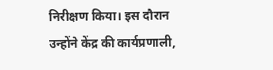निरीक्षण किया। इस दौरान उन्होंने केंद्र की कार्यप्रणाली,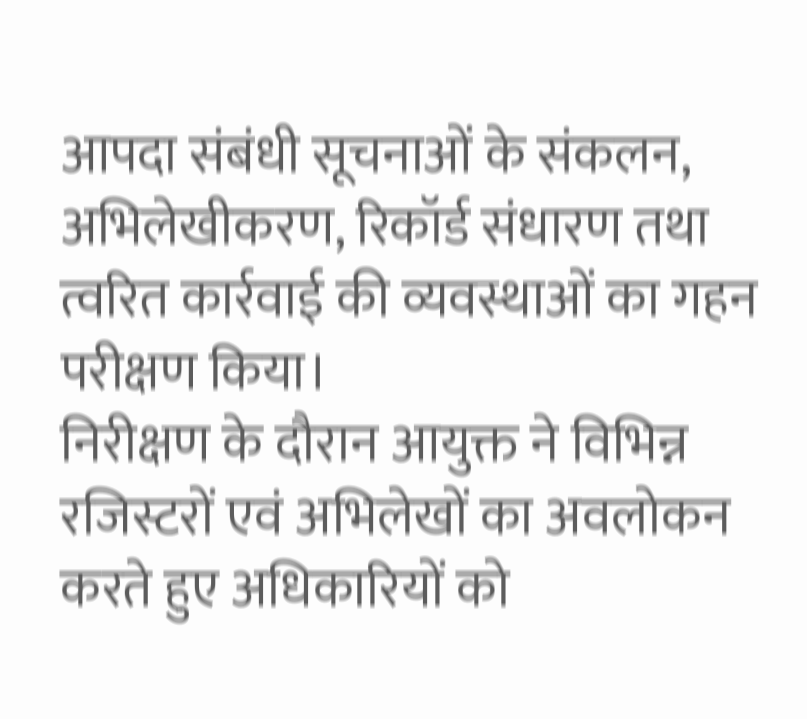आपदा संबंधी सूचनाओं के संकलन, अभिलेखीकरण, रिकॉर्ड संधारण तथा त्वरित कार्रवाई की व्यवस्थाओं का गहन परीक्षण किया।
निरीक्षण के दौरान आयुक्त ने विभिन्न रजिस्टरों एवं अभिलेखों का अवलोकन करते हुए अधिकारियों को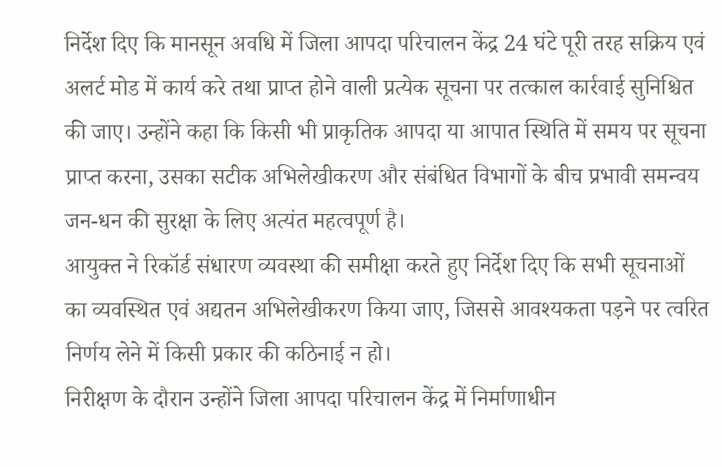निर्देश दिए कि मानसून अवधि में जिला आपदा परिचालन केंद्र 24 घंटे पूरी तरह सक्रिय एवं अलर्ट मोड में कार्य करे तथा प्राप्त होने वाली प्रत्येक सूचना पर तत्काल कार्रवाई सुनिश्चित की जाए। उन्होंने कहा कि किसी भी प्राकृतिक आपदा या आपात स्थिति में समय पर सूचना प्राप्त करना, उसका सटीक अभिलेखीकरण और संबंधित विभागों के बीच प्रभावी समन्वय जन-धन की सुरक्षा के लिए अत्यंत महत्वपूर्ण है।
आयुक्त ने रिकॉर्ड संधारण व्यवस्था की समीक्षा करते हुए निर्देश दिए कि सभी सूचनाओं का व्यवस्थित एवं अद्यतन अभिलेखीकरण किया जाए, जिससे आवश्यकता पड़ने पर त्वरित निर्णय लेने में किसी प्रकार की कठिनाई न हो।
निरीक्षण के दौरान उन्होंने जिला आपदा परिचालन केंद्र में निर्माणाधीन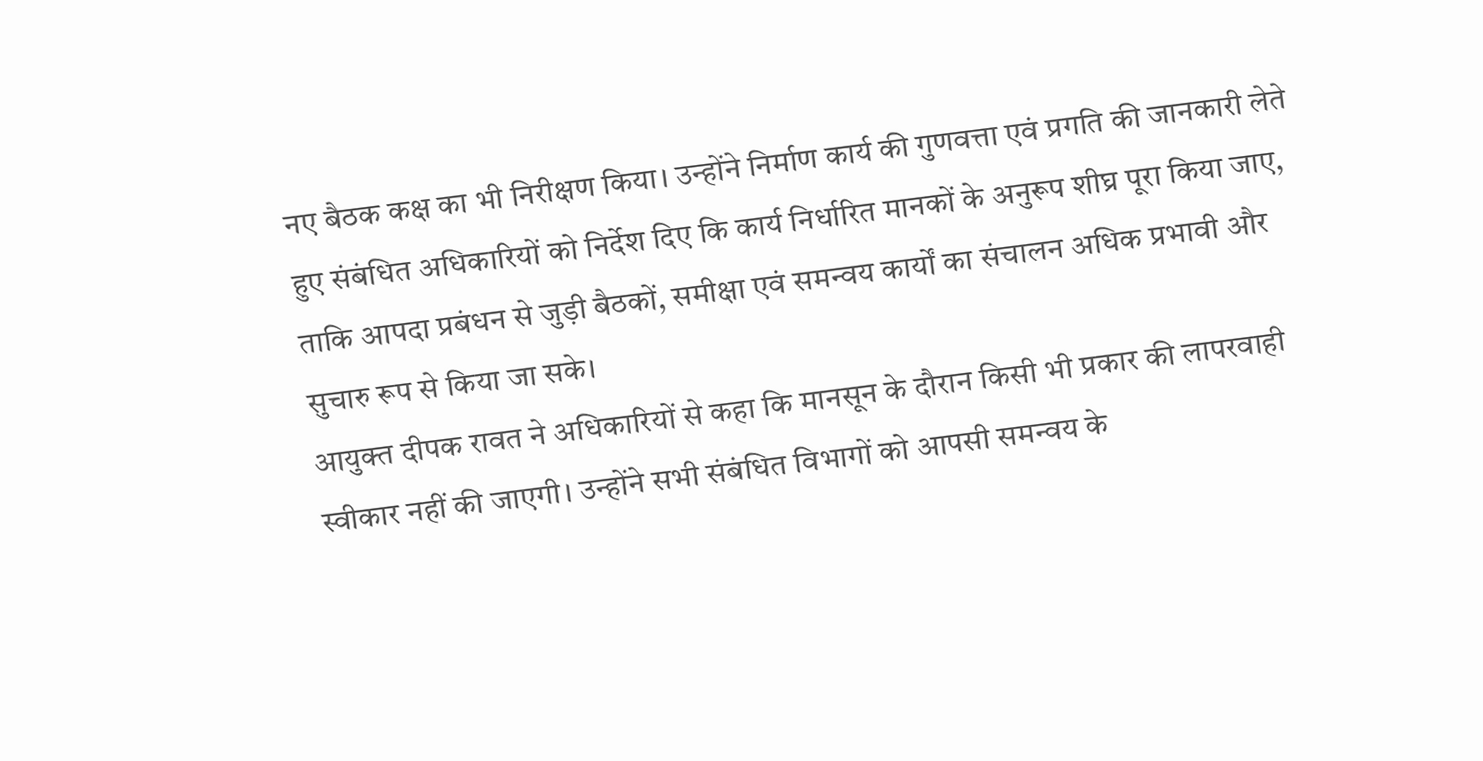नए बैठक कक्ष का भी निरीक्षण किया। उन्होंने निर्माण कार्य की गुणवत्ता एवं प्रगति की जानकारी लेते हुए संबंधित अधिकारियों को निर्देश दिए कि कार्य निर्धारित मानकों के अनुरूप शीघ्र पूरा किया जाए, ताकि आपदा प्रबंधन से जुड़ी बैठकों, समीक्षा एवं समन्वय कार्यों का संचालन अधिक प्रभावी और सुचारु रूप से किया जा सके।
आयुक्त दीपक रावत ने अधिकारियों से कहा कि मानसून के दौरान किसी भी प्रकार की लापरवाही स्वीकार नहीं की जाएगी। उन्होंने सभी संबंधित विभागों को आपसी समन्वय के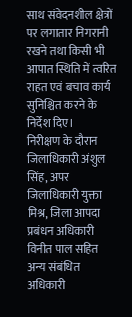साथ संवेदनशील क्षेत्रों पर लगातार निगरानी रखने तथा किसी भी आपात स्थिति में त्वरित राहत एवं बचाव कार्य सुनिश्चित करने के निर्देश दिए।
निरीक्षण के दौरान जिलाधिकारी अंशुल सिंह, अपर जिलाधिकारी युक्ता मिश्र, जिला आपदा प्रबंधन अधिकारी विनीत पाल सहित अन्य संबंधित अधिकारी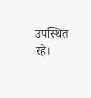उपस्थित रहे।